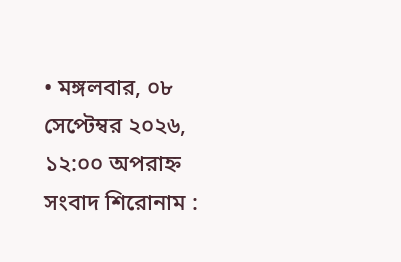• মঙ্গলবার, ০৮ সেপ্টেম্বর ২০২৬, ১২:০০ অপরাহ্ন
সংবাদ শিরোনাম :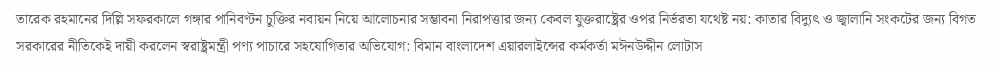তারেক রহমানের দিল্লি সফরকালে গঙ্গার পানিবণ্টন চুক্তির নবায়ন নিয়ে আলোচনার সম্ভাবনা নিরাপত্তার জন্য কেবল যুক্তরাষ্ট্রের ওপর নির্ভরতা যথেষ্ট নয়: কাতার বিদ্যুৎ ও জ্বালানি সংকটের জন্য বিগত সরকারের নীতিকেই দায়ী করলেন স্বরাষ্ট্রমন্ত্রী পণ্য পাচারে সহযোগিতার অভিযোগ: বিমান বাংলাদেশ এয়ারলাইন্সের কর্মকর্তা মঈনউদ্দীন লোটাস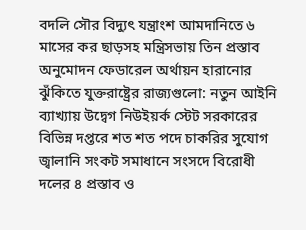বদলি সৌর বিদ্যুৎ যন্ত্রাংশ আমদানিতে ৬ মাসের কর ছাড়সহ মন্ত্রিসভায় তিন প্রস্তাব অনুমোদন ফেডারেল অর্থায়ন হারানোর ঝুঁকিতে যুক্তরাষ্ট্রের রাজ্যগুলো: নতুন আইনি ব্যাখ্যায় উদ্বেগ নিউইয়র্ক স্টেট সরকারের বিভিন্ন দপ্তরে শত শত পদে চাকরির সুযোগ জ্বালানি সংকট সমাধানে সংসদে বিরোধী দলের ৪ প্রস্তাব ও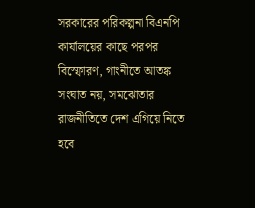সরকারের পরিকল্পনা বিএনপি কার্যালয়ের কাছে পরপর বিস্ফোরণ, গাংনীতে আতঙ্ক সংঘাত নয়, সমঝোতার রাজনীতিতে দেশ এগিয়ে নিতে হবে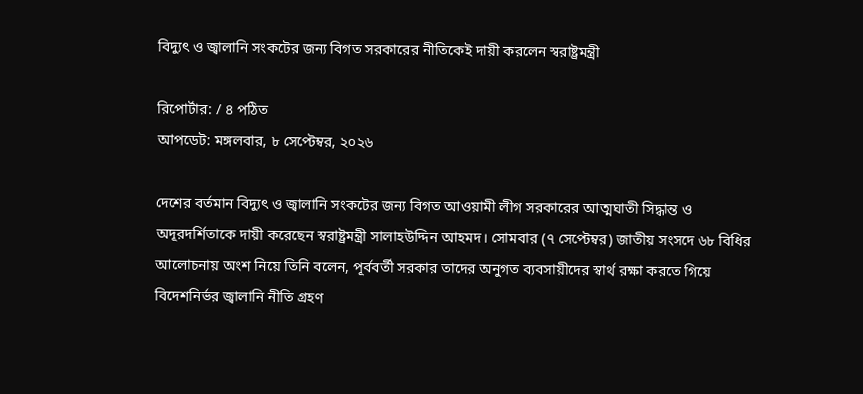বিদ্যুৎ ও জ্বালানি সংকটের জন্য বিগত সরকারের নীতিকেই দায়ী করলেন স্বরাষ্ট্রমন্ত্রী

রিপোর্টার: / ৪ পঠিত
আপডেট: মঙ্গলবার, ৮ সেপ্টেম্বর, ২০২৬

দেশের বর্তমান বিদ্যুৎ ও জ্বালানি সংকটের জন্য বিগত আওয়ামী লীগ সরকারের আত্মঘাতী সিদ্ধান্ত ও অদূরদর্শিতাকে দায়ী করেছেন স্বরাষ্ট্রমন্ত্রী সালাহউদ্দিন আহমদ। সোমবার (৭ সেপ্টেম্বর) জাতীয় সংসদে ৬৮ বিধির আলোচনায় অংশ নিয়ে তিনি বলেন, পূর্ববর্তী সরকার তাদের অনুগত ব্যবসায়ীদের স্বার্থ রক্ষা করতে গিয়ে বিদেশনির্ভর জ্বালানি নীতি গ্রহণ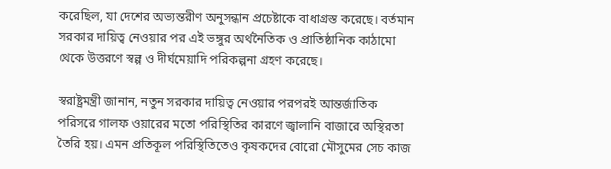করেছিল, যা দেশের অভ্যন্তরীণ অনুসন্ধান প্রচেষ্টাকে বাধাগ্রস্ত করেছে। বর্তমান সরকার দায়িত্ব নেওয়ার পর এই ভঙ্গুর অর্থনৈতিক ও প্রাতিষ্ঠানিক কাঠামো থেকে উত্তরণে স্বল্প ও দীর্ঘমেয়াদি পরিকল্পনা গ্রহণ করেছে।

স্বরাষ্ট্রমন্ত্রী জানান, নতুন সরকার দায়িত্ব নেওয়ার পরপরই আন্তর্জাতিক পরিসরে গালফ ওয়ারের মতো পরিস্থিতির কারণে জ্বালানি বাজারে অস্থিরতা তৈরি হয়। এমন প্রতিকূল পরিস্থিতিতেও কৃষকদের বোরো মৌসুমের সেচ কাজ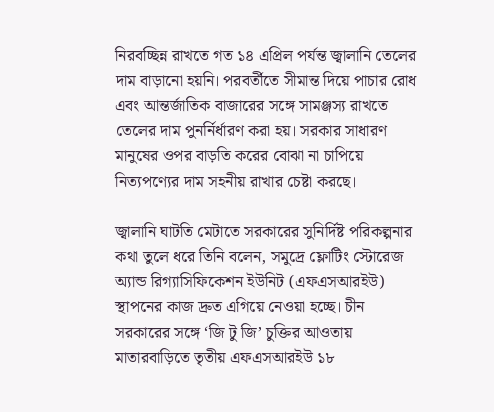নিরবচ্ছিন্ন রাখতে গত ১৪ এপ্রিল পর্যন্ত জ্বালানি তেলের দাম বাড়ানো হয়নি। পরবর্তীতে সীমান্ত দিয়ে পাচার রোধ এবং আন্তর্জাতিক বাজারের সঙ্গে সামঞ্জস্য রাখতে তেলের দাম পুনর্নির্ধারণ করা হয়। সরকার সাধারণ মানুষের ওপর বাড়তি করের বোঝা না চাপিয়ে নিত্যপণ্যের দাম সহনীয় রাখার চেষ্টা করছে।

জ্বালানি ঘাটতি মেটাতে সরকারের সুনির্দিষ্ট পরিকল্পনার কথা তুলে ধরে তিনি বলেন, সমুদ্রে ফ্লোটিং স্টোরেজ অ্যান্ড রিগ্যাসিফিকেশন ইউনিট (এফএসআরইউ) স্থাপনের কাজ দ্রুত এগিয়ে নেওয়া হচ্ছে। চীন সরকারের সঙ্গে ‘জি টু জি’ চুক্তির আওতায় মাতারবাড়িতে তৃতীয় এফএসআরইউ ১৮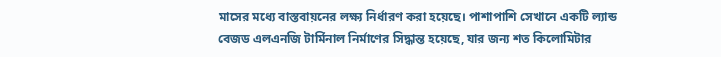মাসের মধ্যে বাস্তবায়নের লক্ষ্য নির্ধারণ করা হয়েছে। পাশাপাশি সেখানে একটি ল্যান্ড বেজড এলএনজি টার্মিনাল নির্মাণের সিদ্ধান্ত হয়েছে, যার জন্য শত কিলোমিটার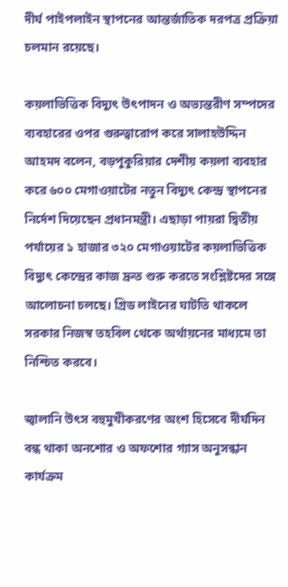দীর্ঘ পাইপলাইন স্থাপনের আন্তর্জাতিক দরপত্র প্রক্রিয়া চলমান রয়েছে।

কয়লাভিত্তিক বিদ্যুৎ উৎপাদন ও অভ্যন্তরীণ সম্পদের ব্যবহারের ওপর গুরুত্বারোপ করে সালাহউদ্দিন আহমদ বলেন, বড়পুকুরিয়ার দেশীয় কয়লা ব্যবহার করে ৬০০ মেগাওয়াটের নতুন বিদ্যুৎ কেন্দ্র স্থাপনের নির্দেশ দিয়েছেন প্রধানমন্ত্রী। এছাড়া পায়রা দ্বিতীয় পর্যায়ের ১ হাজার ৩২০ মেগাওয়াটের কয়লাভিত্তিক বিদ্যুৎ কেন্দ্রের কাজ দ্রুত শুরু করতে সংশ্লিষ্টদের সঙ্গে আলোচনা চলছে। গ্রিড লাইনের ঘাটতি থাকলে সরকার নিজস্ব তহবিল থেকে অর্থায়নের মাধ্যমে তা নিশ্চিত করবে।

জ্বালানি উৎস বহুমুখীকরণের অংশ হিসেবে দীর্ঘদিন বন্ধ থাকা অনশোর ও অফশোর গ্যাস অনুসন্ধান কার্যক্রম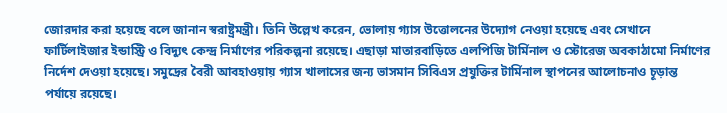জোরদার করা হয়েছে বলে জানান স্বরাষ্ট্রমন্ত্রী। তিনি উল্লেখ করেন, ভোলায় গ্যাস উত্তোলনের উদ্যোগ নেওয়া হয়েছে এবং সেখানে ফার্টিলাইজার ইন্ডাস্ট্রি ও বিদ্যুৎ কেন্দ্র নির্মাণের পরিকল্পনা রয়েছে। এছাড়া মাতারবাড়িতে এলপিজি টার্মিনাল ও স্টোরেজ অবকাঠামো নির্মাণের নির্দেশ দেওয়া হয়েছে। সমুদ্রের বৈরী আবহাওয়ায় গ্যাস খালাসের জন্য ভাসমান সিবিএস প্রযুক্তির টার্মিনাল স্থাপনের আলোচনাও চূড়ান্ত পর্যায়ে রয়েছে।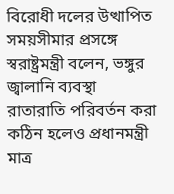বিরোধী দলের উত্থাপিত সময়সীমার প্রসঙ্গে স্বরাষ্ট্রমন্ত্রী বলেন, ভঙ্গুর জ্বালানি ব্যবস্থা রাতারাতি পরিবর্তন করা কঠিন হলেও প্রধানমন্ত্রী মাত্র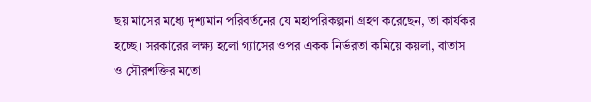ছয় মাসের মধ্যে দৃশ্যমান পরিবর্তনের যে মহাপরিকল্পনা গ্রহণ করেছেন, তা কার্যকর হচ্ছে। সরকারের লক্ষ্য হলো গ্যাসের ওপর একক নির্ভরতা কমিয়ে কয়লা, বাতাস ও সৌরশক্তির মতো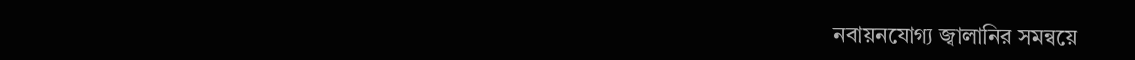নবায়নযোগ্য জ্বালানির সমন্বয়ে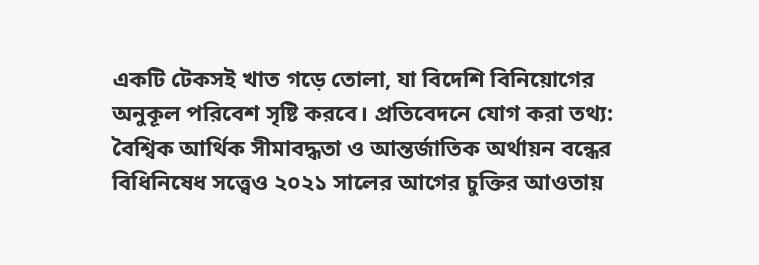একটি টেকসই খাত গড়ে তোলা, যা বিদেশি বিনিয়োগের অনুকূল পরিবেশ সৃষ্টি করবে। প্রতিবেদনে যোগ করা তথ্য: বৈশ্বিক আর্থিক সীমাবদ্ধতা ও আন্তর্জাতিক অর্থায়ন বন্ধের বিধিনিষেধ সত্ত্বেও ২০২১ সালের আগের চুক্তির আওতায়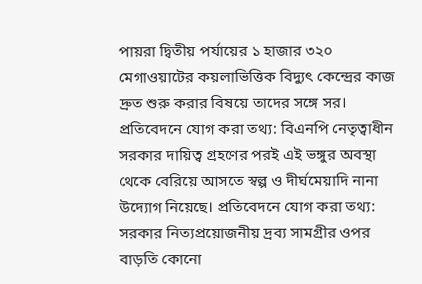পায়রা দ্বিতীয় পর্যায়ের ১ হাজার ৩২০ মেগাওয়াটের কয়লাভিত্তিক বিদ্যুৎ কেন্দ্রের কাজ দ্রুত শুরু করার বিষয়ে তাদের সঙ্গে সর। প্রতিবেদনে যোগ করা তথ্য: বিএনপি নেতৃত্বাধীন সরকার দায়িত্ব গ্রহণের পরই এই ভঙ্গুর অবস্থা থেকে বেরিয়ে আসতে স্বল্প ও দীর্ঘমেয়াদি নানা উদ্যোগ নিয়েছে। প্রতিবেদনে যোগ করা তথ্য: সরকার নিত্যপ্রয়োজনীয় দ্রব্য সামগ্রীর ওপর বাড়তি কোনো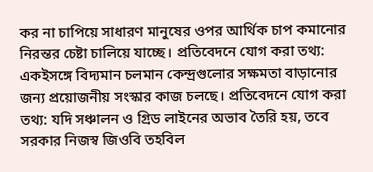কর না চাপিয়ে সাধারণ মানুষের ওপর আর্থিক চাপ কমানোর নিরন্তর চেষ্টা চালিয়ে যাচ্ছে। প্রতিবেদনে যোগ করা তথ্য: একইসঙ্গে বিদ্যমান চলমান কেন্দ্রগুলোর সক্ষমতা বাড়ানোর জন্য প্রয়োজনীয় সংস্কার কাজ চলছে। প্রতিবেদনে যোগ করা তথ্য: যদি সঞ্চালন ও গ্রিড লাইনের অভাব তৈরি হয়, তবে সরকার নিজস্ব জিওবি তহবিল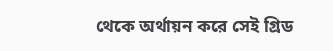থেকে অর্থায়ন করে সেই গ্রিড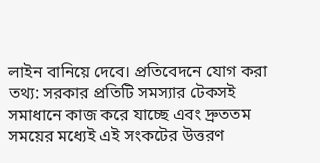লাইন বানিয়ে দেবে। প্রতিবেদনে যোগ করা তথ্য: সরকার প্রতিটি সমস্যার টেকসই সমাধানে কাজ করে যাচ্ছে এবং দ্রুততম সময়ের মধ্যেই এই সংকটের উত্তরণ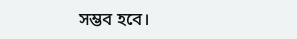সম্ভব হবে।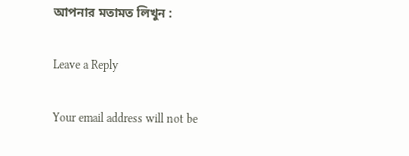আপনার মতামত লিখুন :

Leave a Reply

Your email address will not be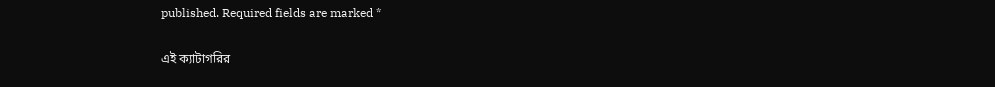published. Required fields are marked *

এই ক্যাটাগরির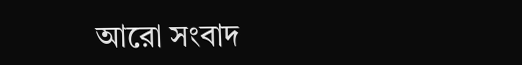আরো সংবাদ